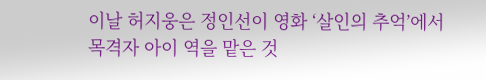이날 허지웅은 정인선이 영화 ‘살인의 추억’에서 목격자 아이 역을 맡은 것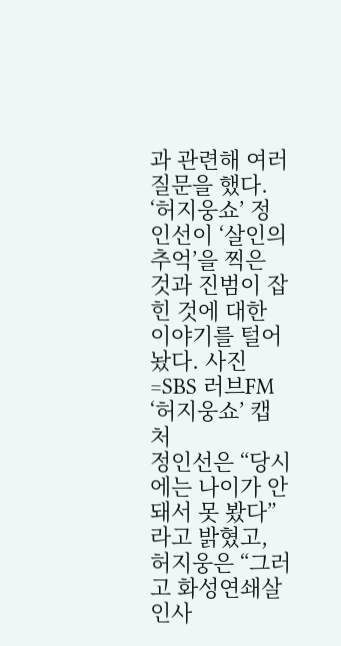과 관련해 여러 질문을 했다.
‘허지웅쇼’ 정인선이 ‘살인의 추억’을 찍은 것과 진범이 잡힌 것에 대한 이야기를 털어놨다. 사진=SBS 러브FM ‘허지웅쇼’ 캡처
정인선은 “당시에는 나이가 안돼서 못 봤다”라고 밝혔고, 허지웅은 “그러고 화성연쇄살인사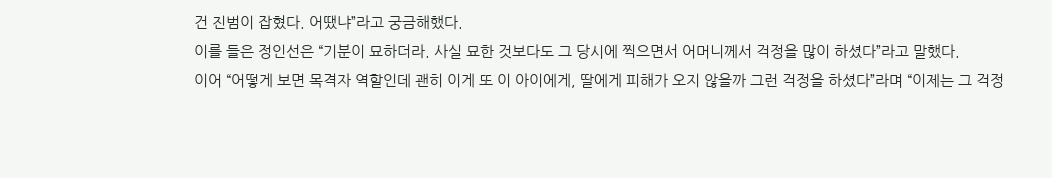건 진범이 잡혔다. 어땠냐”라고 궁금해했다.
이를 들은 정인선은 “기분이 묘하더라. 사실 묘한 것보다도 그 당시에 찍으면서 어머니께서 걱정을 많이 하셨다”라고 말했다.
이어 “어떻게 보면 목격자 역할인데 괜히 이게 또 이 아이에게, 딸에게 피해가 오지 않을까 그런 걱정을 하셨다”라며 “이제는 그 걱정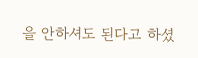을 안하셔도 된다고 하셨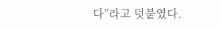다”라고 덧붙였다.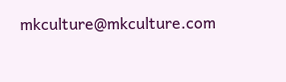mkculture@mkculture.com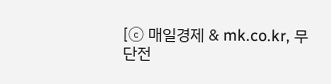[ⓒ 매일경제 & mk.co.kr, 무단전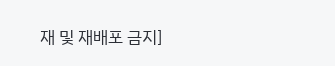재 및 재배포 금지]